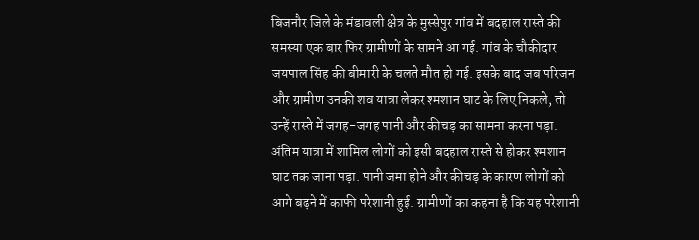बिजनौर जिले के मंडावली क्षेत्र के मुस्सेपुर गांव में बदहाल रास्ते की समस्या एक बार फिर ग्रामीणों के सामने आ गई. गांव के चौकीदार जयपाल सिंह की बीमारी के चलते मौत हो गई. इसके बाद जब परिजन और ग्रामीण उनकी शव यात्रा लेकर श्मशान घाट के लिए निकले, तो उन्हें रास्ते में जगह-जगह पानी और कीचड़ का सामना करना पड़ा. अंतिम यात्रा में शामिल लोगों को इसी बदहाल रास्ते से होकर श्मशान घाट तक जाना पड़ा. पानी जमा होने और कीचड़ के कारण लोगों को आगे बढ़ने में काफी परेशानी हुई. ग्रामीणों का कहना है कि यह परेशानी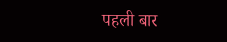पहली बार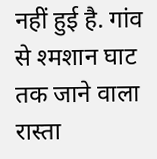नहीं हुई है. गांव से श्मशान घाट तक जाने वाला रास्ता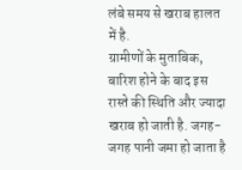लंबे समय से खराब हालत में है.
ग्रामीणों के मुताबिक, बारिश होने के बाद इस रास्ते की स्थिति और ज्यादा खराब हो जाती है. जगह-जगह पानी जमा हो जाता है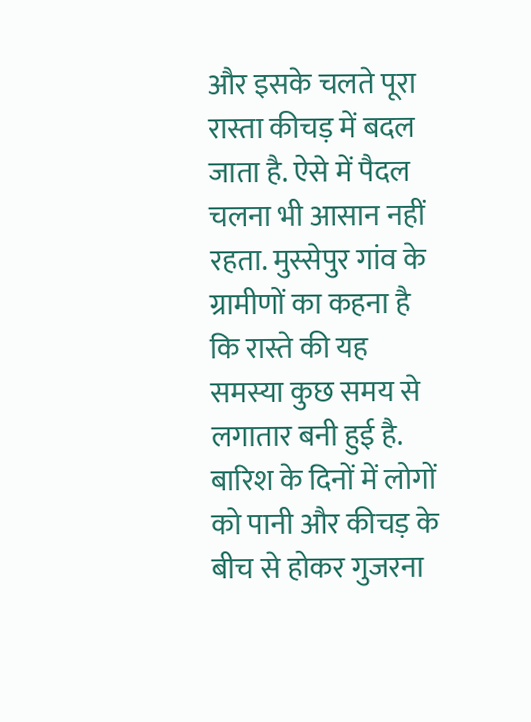और इसके चलते पूरा रास्ता कीचड़ में बदल जाता है. ऐसे में पैदल चलना भी आसान नहीं रहता. मुस्सेपुर गांव के ग्रामीणों का कहना है कि रास्ते की यह समस्या कुछ समय से लगातार बनी हुई है. बारिश के दिनों में लोगों को पानी और कीचड़ के बीच से होकर गुजरना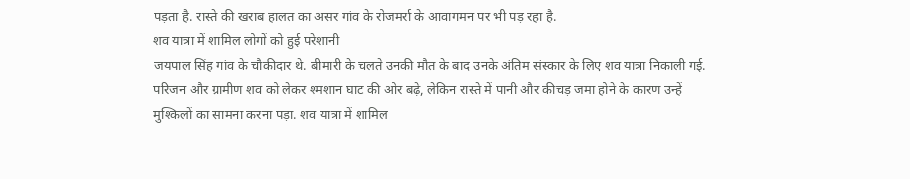पड़ता है. रास्ते की खराब हालत का असर गांव के रोजमर्रा के आवागमन पर भी पड़ रहा है.
शव यात्रा में शामिल लोगों को हुई परेशानी
जयपाल सिंह गांव के चौकीदार थे. बीमारी के चलते उनकी मौत के बाद उनके अंतिम संस्कार के लिए शव यात्रा निकाली गई. परिजन और ग्रामीण शव को लेकर श्मशान घाट की ओर बढ़े, लेकिन रास्ते में पानी और कीचड़ जमा होने के कारण उन्हें मुश्किलों का सामना करना पड़ा. शव यात्रा में शामिल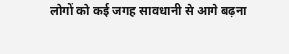लोगों को कई जगह सावधानी से आगे बढ़ना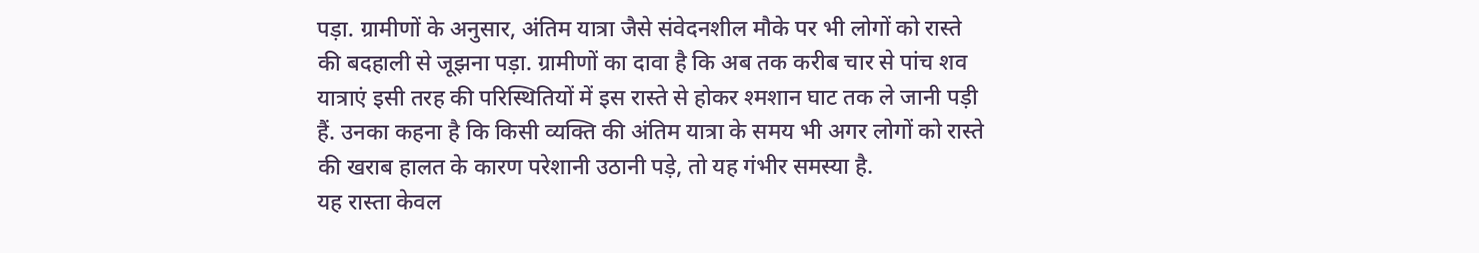पड़ा. ग्रामीणों के अनुसार, अंतिम यात्रा जैसे संवेदनशील मौके पर भी लोगों को रास्ते की बदहाली से जूझना पड़ा. ग्रामीणों का दावा है कि अब तक करीब चार से पांच शव यात्राएं इसी तरह की परिस्थितियों में इस रास्ते से होकर श्मशान घाट तक ले जानी पड़ी हैं. उनका कहना है कि किसी व्यक्ति की अंतिम यात्रा के समय भी अगर लोगों को रास्ते की खराब हालत के कारण परेशानी उठानी पड़े, तो यह गंभीर समस्या है.
यह रास्ता केवल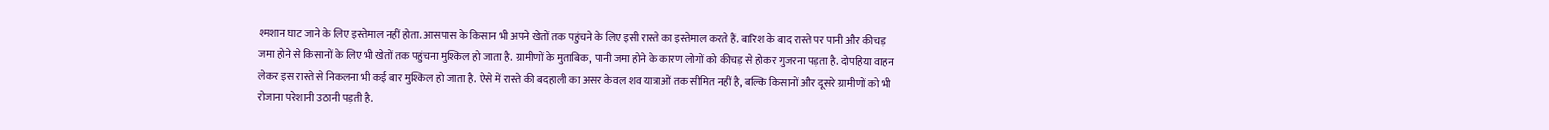श्मशान घाट जाने के लिए इस्तेमाल नहीं होता. आसपास के किसान भी अपने खेतों तक पहुंचने के लिए इसी रास्ते का इस्तेमाल करते हैं. बारिश के बाद रास्ते पर पानी और कीचड़ जमा होने से किसानों के लिए भी खेतों तक पहुंचना मुश्किल हो जाता है. ग्रामीणों के मुताबिक, पानी जमा होने के कारण लोगों को कीचड़ से होकर गुजरना पड़ता है. दोपहिया वाहन लेकर इस रास्ते से निकलना भी कई बार मुश्किल हो जाता है. ऐसे में रास्ते की बदहाली का असर केवल शव यात्राओं तक सीमित नहीं है, बल्कि किसानों और दूसरे ग्रामीणों को भी रोजाना परेशानी उठानी पड़ती है.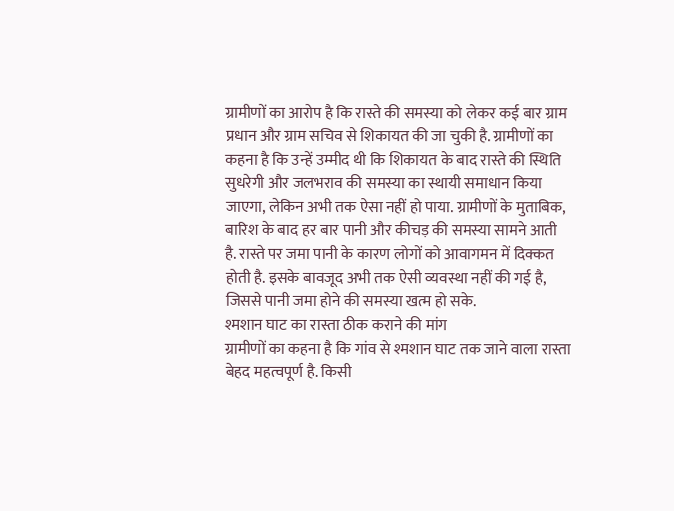ग्रामीणों का आरोप है कि रास्ते की समस्या को लेकर कई बार ग्राम प्रधान और ग्राम सचिव से शिकायत की जा चुकी है. ग्रामीणों का कहना है कि उन्हें उम्मीद थी कि शिकायत के बाद रास्ते की स्थिति सुधरेगी और जलभराव की समस्या का स्थायी समाधान किया जाएगा, लेकिन अभी तक ऐसा नहीं हो पाया. ग्रामीणों के मुताबिक, बारिश के बाद हर बार पानी और कीचड़ की समस्या सामने आती है. रास्ते पर जमा पानी के कारण लोगों को आवागमन में दिक्कत होती है. इसके बावजूद अभी तक ऐसी व्यवस्था नहीं की गई है, जिससे पानी जमा होने की समस्या खत्म हो सके.
श्मशान घाट का रास्ता ठीक कराने की मांग
ग्रामीणों का कहना है कि गांव से श्मशान घाट तक जाने वाला रास्ता बेहद महत्वपूर्ण है. किसी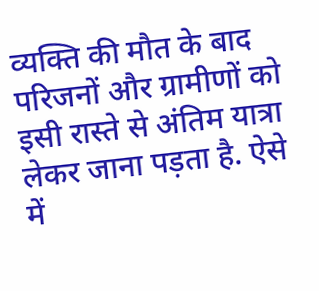व्यक्ति की मौत के बाद परिजनों और ग्रामीणों को इसी रास्ते से अंतिम यात्रा लेकर जाना पड़ता है. ऐसे में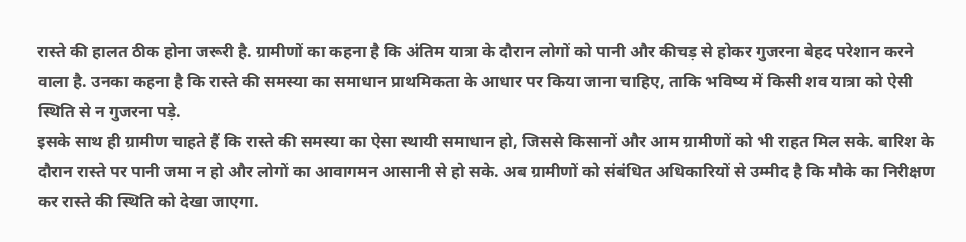रास्ते की हालत ठीक होना जरूरी है. ग्रामीणों का कहना है कि अंतिम यात्रा के दौरान लोगों को पानी और कीचड़ से होकर गुजरना बेहद परेशान करने वाला है. उनका कहना है कि रास्ते की समस्या का समाधान प्राथमिकता के आधार पर किया जाना चाहिए, ताकि भविष्य में किसी शव यात्रा को ऐसी स्थिति से न गुजरना पड़े.
इसके साथ ही ग्रामीण चाहते हैं कि रास्ते की समस्या का ऐसा स्थायी समाधान हो, जिससे किसानों और आम ग्रामीणों को भी राहत मिल सके. बारिश के दौरान रास्ते पर पानी जमा न हो और लोगों का आवागमन आसानी से हो सके. अब ग्रामीणों को संबंधित अधिकारियों से उम्मीद है कि मौके का निरीक्षण कर रास्ते की स्थिति को देखा जाएगा.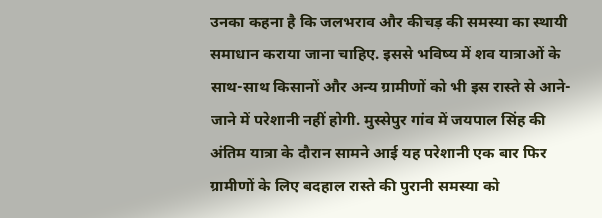उनका कहना है कि जलभराव और कीचड़ की समस्या का स्थायी समाधान कराया जाना चाहिए. इससे भविष्य में शव यात्राओं के साथ-साथ किसानों और अन्य ग्रामीणों को भी इस रास्ते से आने-जाने में परेशानी नहीं होगी. मुस्सेपुर गांव में जयपाल सिंह की अंतिम यात्रा के दौरान सामने आई यह परेशानी एक बार फिर ग्रामीणों के लिए बदहाल रास्ते की पुरानी समस्या को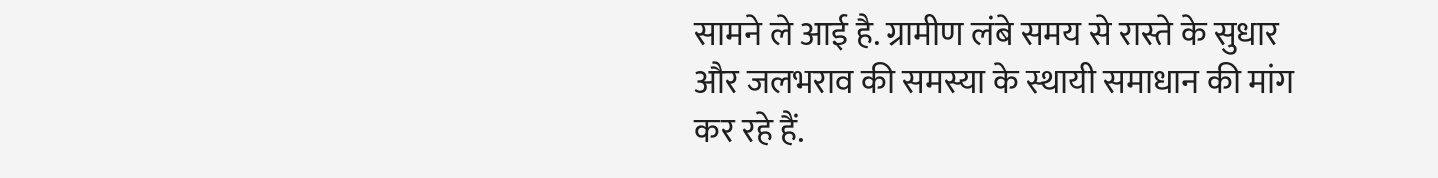सामने ले आई है. ग्रामीण लंबे समय से रास्ते के सुधार और जलभराव की समस्या के स्थायी समाधान की मांग कर रहे हैं.